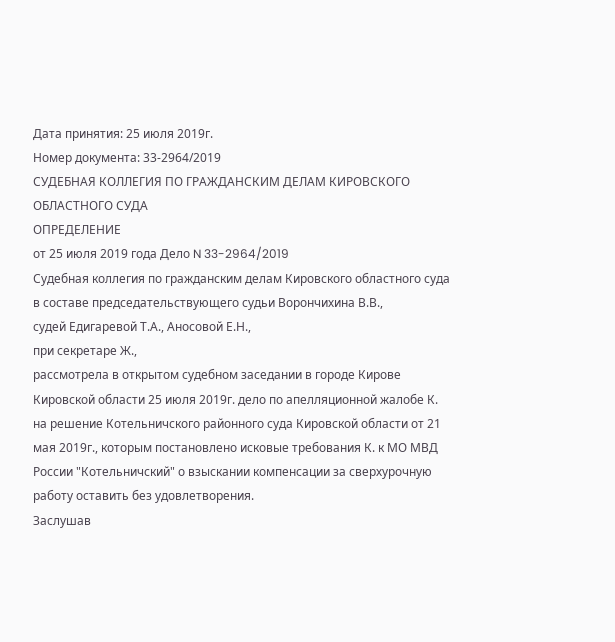Дата принятия: 25 июля 2019г.
Номер документа: 33-2964/2019
СУДЕБНАЯ КОЛЛЕГИЯ ПО ГРАЖДАНСКИМ ДЕЛАМ КИРОВСКОГО ОБЛАСТНОГО СУДА
ОПРЕДЕЛЕНИЕ
от 25 июля 2019 года Дело N 33-2964/2019
Судебная коллегия по гражданским делам Кировского областного суда в составе председательствующего судьи Ворончихина В.В.,
судей Едигаревой Т.А., Аносовой Е.Н.,
при секретаре Ж.,
рассмотрела в открытом судебном заседании в городе Кирове Кировской области 25 июля 2019г. дело по апелляционной жалобе К. на решение Котельничского районного суда Кировской области от 21 мая 2019г., которым постановлено исковые требования К. к МО МВД России "Котельничский" о взыскании компенсации за сверхурочную работу оставить без удовлетворения.
Заслушав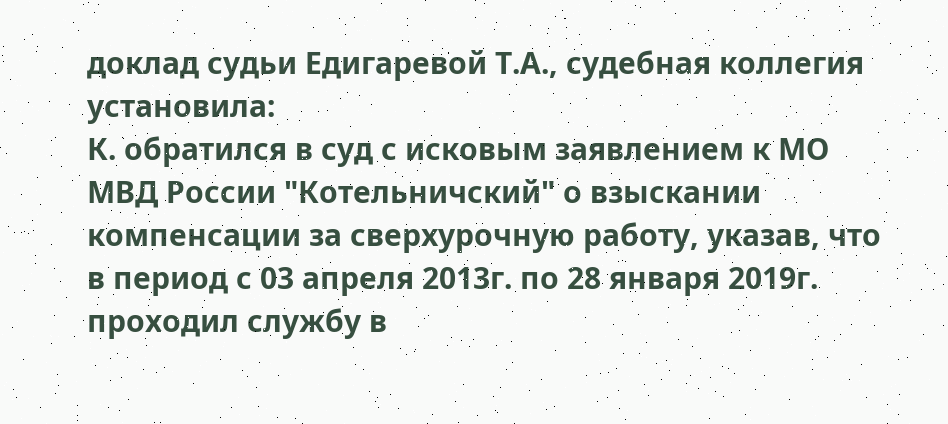доклад судьи Едигаревой Т.А., судебная коллегия
установила:
К. обратился в суд с исковым заявлением к МО МВД России "Котельничский" о взыскании компенсации за сверхурочную работу, указав, что в период с 03 апреля 2013г. по 28 января 2019г. проходил службу в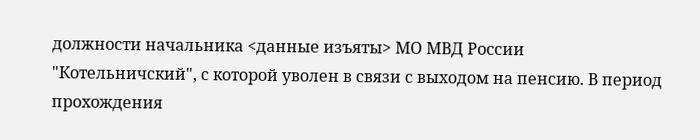должности начальника <данные изъяты> МО МВД России "Котельничский", с которой уволен в связи с выходом на пенсию. В период прохождения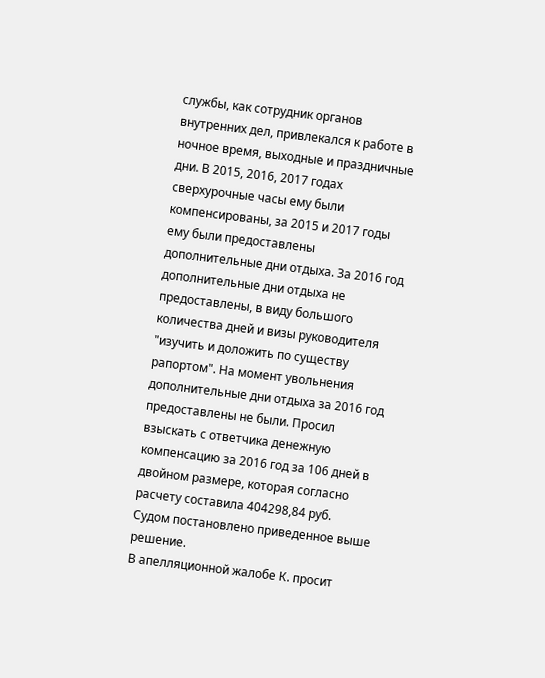службы, как сотрудник органов внутренних дел, привлекался к работе в ночное время, выходные и праздничные дни. В 2015, 2016, 2017 годах сверхурочные часы ему были компенсированы, за 2015 и 2017 годы ему были предоставлены дополнительные дни отдыха. За 2016 год дополнительные дни отдыха не предоставлены, в виду большого количества дней и визы руководителя "изучить и доложить по существу рапортом". На момент увольнения дополнительные дни отдыха за 2016 год предоставлены не были. Просил взыскать с ответчика денежную компенсацию за 2016 год за 106 дней в двойном размере, которая согласно расчету составила 404298,84 руб.
Судом постановлено приведенное выше решение.
В апелляционной жалобе К. просит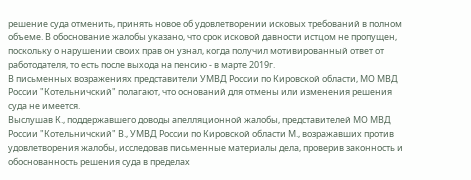решение суда отменить, принять новое об удовлетворении исковых требований в полном объеме. В обоснование жалобы указано, что срок исковой давности истцом не пропущен, поскольку о нарушении своих прав он узнал, когда получил мотивированный ответ от работодателя, то есть после выхода на пенсию - в марте 2019г.
В письменных возражениях представители УМВД России по Кировской области, МО МВД России "Котельничский" полагают, что оснований для отмены или изменения решения суда не имеется.
Выслушав К., поддержавшего доводы апелляционной жалобы, представителей МО МВД России "Котельничский" В., УМВД России по Кировской области М., возражавших против удовлетворения жалобы, исследовав письменные материалы дела, проверив законность и обоснованность решения суда в пределах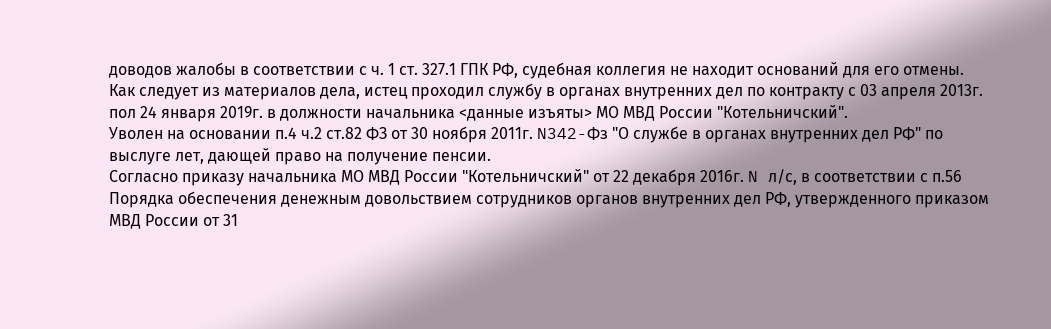доводов жалобы в соответствии с ч. 1 ст. 327.1 ГПК РФ, судебная коллегия не находит оснований для его отмены.
Как следует из материалов дела, истец проходил службу в органах внутренних дел по контракту с 03 апреля 2013г. пол 24 января 2019г. в должности начальника <данные изъяты> МО МВД России "Котельничский".
Уволен на основании п.4 ч.2 ст.82 ФЗ от 30 ноября 2011г. N342-Фз "О службе в органах внутренних дел РФ" по выслуге лет, дающей право на получение пенсии.
Согласно приказу начальника МО МВД России "Котельничский" от 22 декабря 2016г. N л/с, в соответствии с п.56 Порядка обеспечения денежным довольствием сотрудников органов внутренних дел РФ, утвержденного приказом МВД России от 31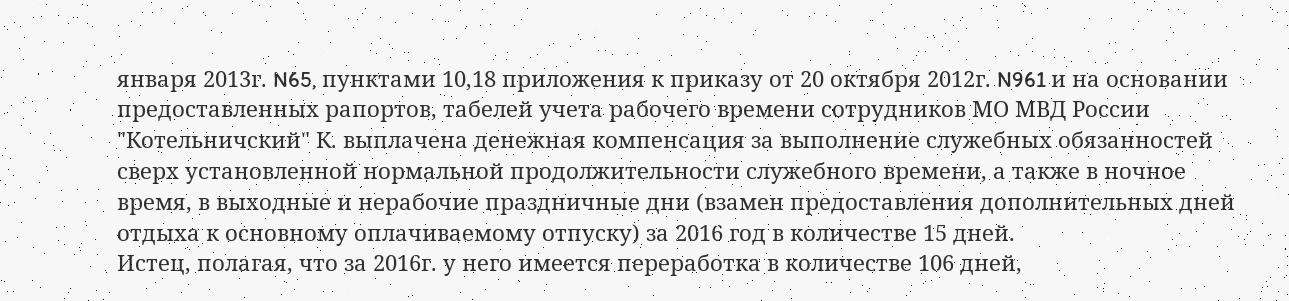января 2013г. N65, пунктами 10,18 приложения к приказу от 20 октября 2012г. N961 и на основании предоставленных рапортов, табелей учета рабочего времени сотрудников МО МВД России "Котельничский" К. выплачена денежная компенсация за выполнение служебных обязанностей сверх установленной нормальной продолжительности служебного времени, а также в ночное время, в выходные и нерабочие праздничные дни (взамен предоставления дополнительных дней отдыха к основному оплачиваемому отпуску) за 2016 год в количестве 15 дней.
Истец, полагая, что за 2016г. у него имеется переработка в количестве 106 дней,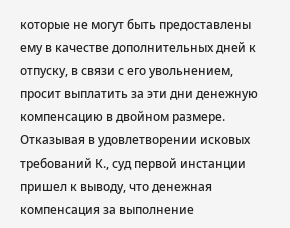которые не могут быть предоставлены ему в качестве дополнительных дней к отпуску, в связи с его увольнением, просит выплатить за эти дни денежную компенсацию в двойном размере.
Отказывая в удовлетворении исковых требований К., суд первой инстанции пришел к выводу, что денежная компенсация за выполнение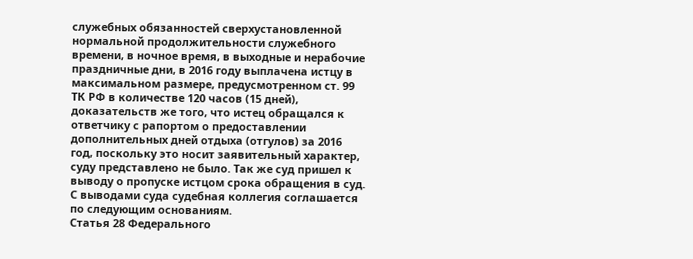служебных обязанностей сверхустановленной нормальной продолжительности служебного времени, в ночное время, в выходные и нерабочие праздничные дни, в 2016 году выплачена истцу в максимальном размере, предусмотренном ст. 99 ТК РФ в количестве 120 часов (15 дней), доказательств же того, что истец обращался к ответчику с рапортом о предоставлении дополнительных дней отдыха (отгулов) за 2016 год, поскольку это носит заявительный характер, суду представлено не было. Так же суд пришел к выводу о пропуске истцом срока обращения в суд.
С выводами суда судебная коллегия соглашается по следующим основаниям.
Статья 28 Федерального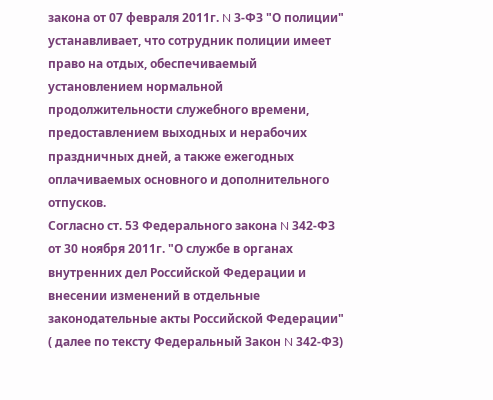закона от 07 февраля 2011г. N 3-ФЗ "О полиции" устанавливает, что сотрудник полиции имеет право на отдых, обеспечиваемый установлением нормальной продолжительности служебного времени, предоставлением выходных и нерабочих праздничных дней, а также ежегодных оплачиваемых основного и дополнительного отпусков.
Согласно ст. 53 Федерального закона N 342-ФЗ от 30 ноября 2011г. "О службе в органах внутренних дел Российской Федерации и внесении изменений в отдельные законодательные акты Российской Федерации" ( далее по тексту Федеральный Закон N 342-ФЗ)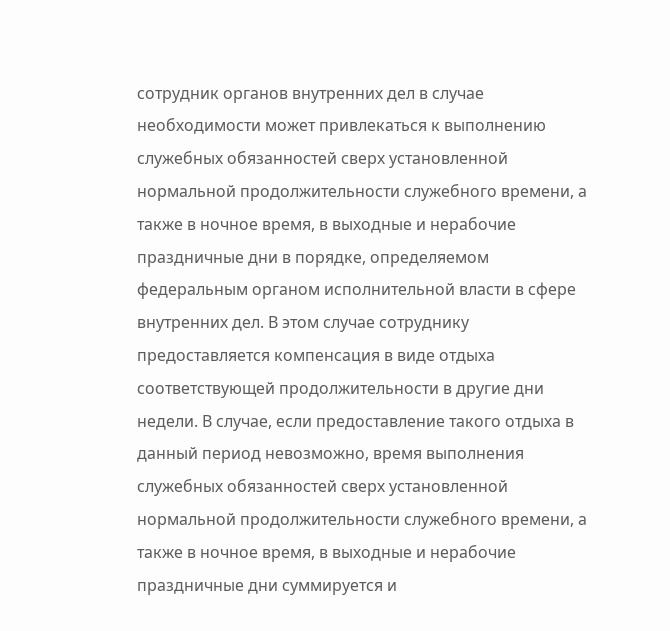сотрудник органов внутренних дел в случае необходимости может привлекаться к выполнению служебных обязанностей сверх установленной нормальной продолжительности служебного времени, а также в ночное время, в выходные и нерабочие праздничные дни в порядке, определяемом федеральным органом исполнительной власти в сфере внутренних дел. В этом случае сотруднику предоставляется компенсация в виде отдыха соответствующей продолжительности в другие дни недели. В случае, если предоставление такого отдыха в данный период невозможно, время выполнения служебных обязанностей сверх установленной нормальной продолжительности служебного времени, а также в ночное время, в выходные и нерабочие праздничные дни суммируется и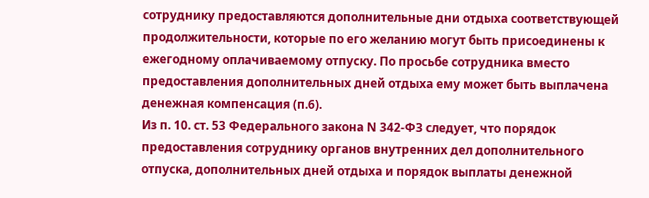сотруднику предоставляются дополнительные дни отдыха соответствующей продолжительности, которые по его желанию могут быть присоединены к ежегодному оплачиваемому отпуску. По просьбе сотрудника вместо предоставления дополнительных дней отдыха ему может быть выплачена денежная компенсация (п.6).
Из п. 10. ст. 53 Федерального закона N 342-ФЗ следует, что порядок предоставления сотруднику органов внутренних дел дополнительного отпуска, дополнительных дней отдыха и порядок выплаты денежной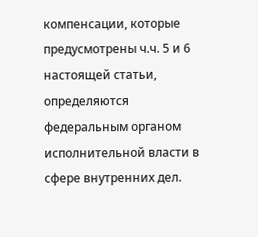компенсации, которые предусмотрены ч.ч. 5 и 6 настоящей статьи, определяются федеральным органом исполнительной власти в сфере внутренних дел.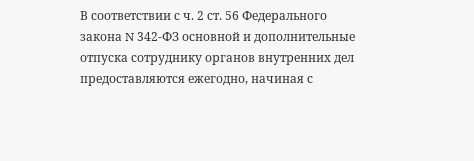В соответствии с ч. 2 ст. 56 Федерального закона N 342-ФЗ основной и дополнительные отпуска сотруднику органов внутренних дел предоставляются ежегодно, начиная с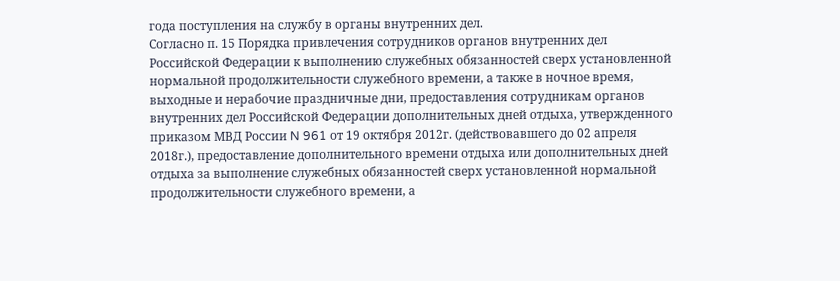года поступления на службу в органы внутренних дел.
Согласно п. 15 Порядка привлечения сотрудников органов внутренних дел Российской Федерации к выполнению служебных обязанностей сверх установленной нормальной продолжительности служебного времени, а также в ночное время, выходные и нерабочие праздничные дни, предоставления сотрудникам органов внутренних дел Российской Федерации дополнительных дней отдыха, утвержденного приказом МВД России N 961 от 19 октября 2012г. (действовавшего до 02 апреля 2018г.), предоставление дополнительного времени отдыха или дополнительных дней отдыха за выполнение служебных обязанностей сверх установленной нормальной продолжительности служебного времени, а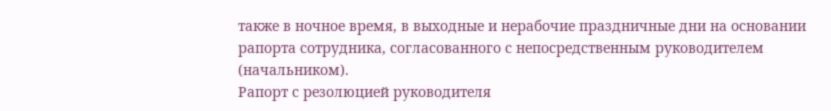также в ночное время, в выходные и нерабочие праздничные дни на основании рапорта сотрудника, согласованного с непосредственным руководителем (начальником).
Рапорт с резолюцией руководителя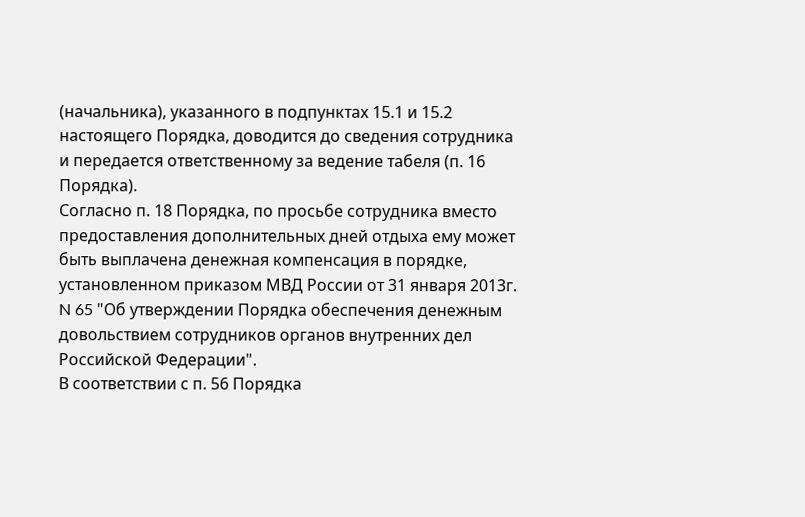(начальника), указанного в подпунктах 15.1 и 15.2 настоящего Порядка, доводится до сведения сотрудника и передается ответственному за ведение табеля (п. 16 Порядка).
Согласно п. 18 Порядка, по просьбе сотрудника вместо предоставления дополнительных дней отдыха ему может быть выплачена денежная компенсация в порядке, установленном приказом МВД России от 31 января 2013г. N 65 "Об утверждении Порядка обеспечения денежным довольствием сотрудников органов внутренних дел Российской Федерации".
В соответствии с п. 56 Порядка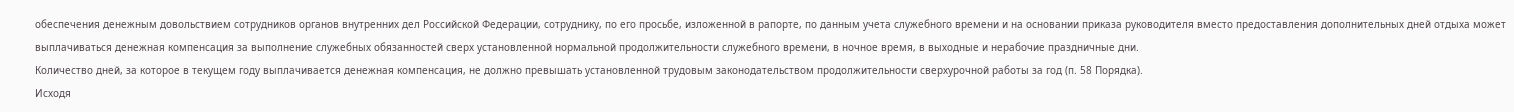обеспечения денежным довольствием сотрудников органов внутренних дел Российской Федерации, сотруднику, по его просьбе, изложенной в рапорте, по данным учета служебного времени и на основании приказа руководителя вместо предоставления дополнительных дней отдыха может выплачиваться денежная компенсация за выполнение служебных обязанностей сверх установленной нормальной продолжительности служебного времени, в ночное время, в выходные и нерабочие праздничные дни.
Количество дней, за которое в текущем году выплачивается денежная компенсация, не должно превышать установленной трудовым законодательством продолжительности сверхурочной работы за год (п. 58 Порядка).
Исходя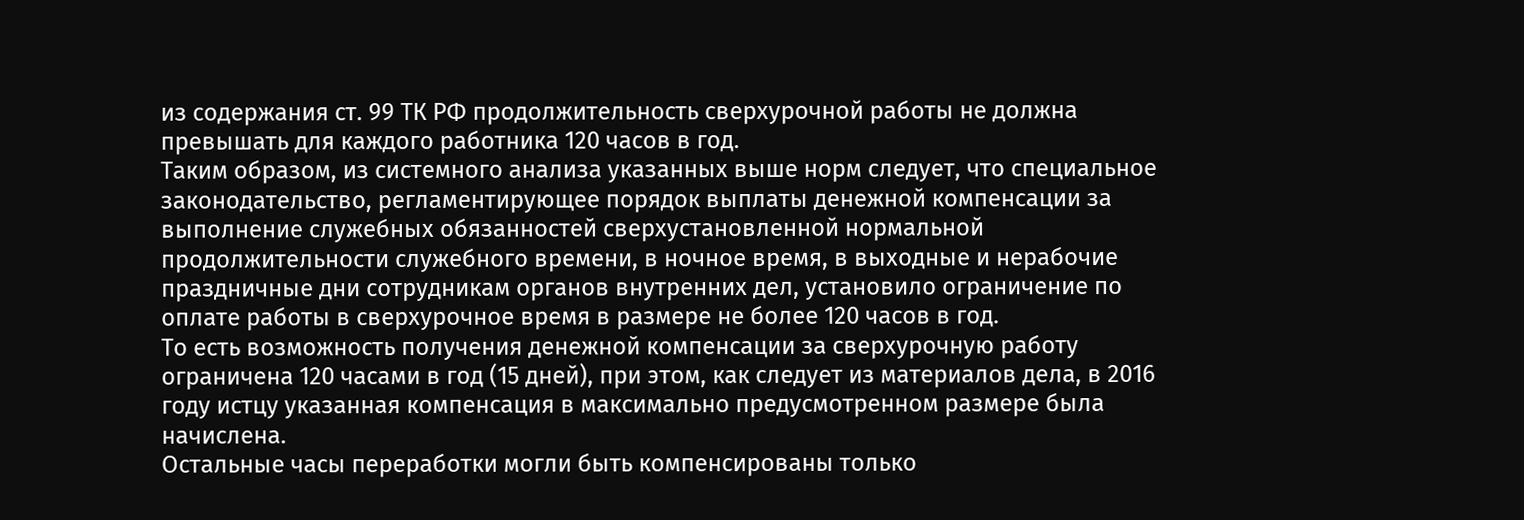из содержания ст. 99 ТК РФ продолжительность сверхурочной работы не должна превышать для каждого работника 120 часов в год.
Таким образом, из системного анализа указанных выше норм следует, что специальное законодательство, регламентирующее порядок выплаты денежной компенсации за выполнение служебных обязанностей сверхустановленной нормальной продолжительности служебного времени, в ночное время, в выходные и нерабочие праздничные дни сотрудникам органов внутренних дел, установило ограничение по оплате работы в сверхурочное время в размере не более 120 часов в год.
То есть возможность получения денежной компенсации за сверхурочную работу ограничена 120 часами в год (15 дней), при этом, как следует из материалов дела, в 2016 году истцу указанная компенсация в максимально предусмотренном размере была начислена.
Остальные часы переработки могли быть компенсированы только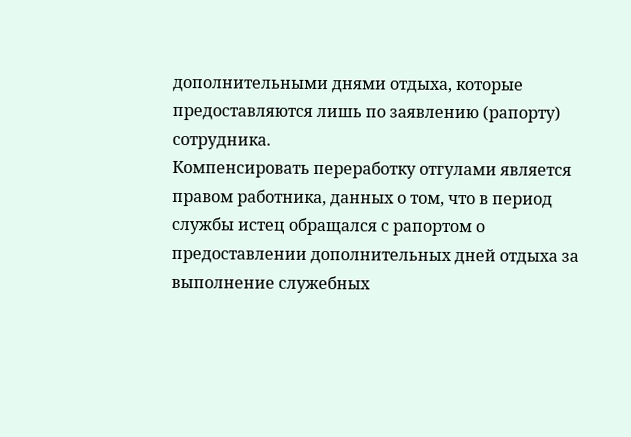дополнительными днями отдыха, которые предоставляются лишь по заявлению (рапорту) сотрудника.
Компенсировать переработку отгулами является правом работника, данных о том, что в период службы истец обращался с рапортом о предоставлении дополнительных дней отдыха за выполнение служебных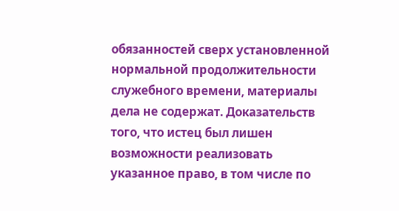обязанностей сверх установленной нормальной продолжительности служебного времени, материалы дела не содержат. Доказательств того, что истец был лишен возможности реализовать указанное право, в том числе по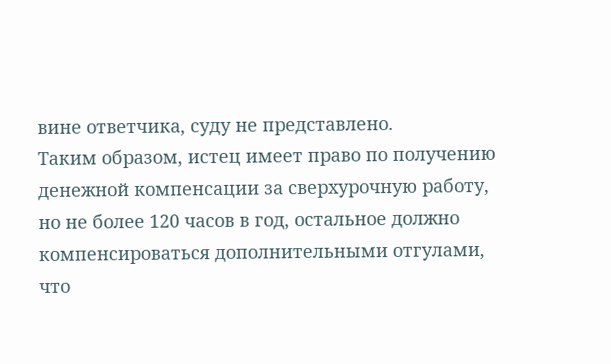вине ответчика, суду не представлено.
Таким образом, истец имеет право по получению денежной компенсации за сверхурочную работу, но не более 120 часов в год, остальное должно компенсироваться дополнительными отгулами, что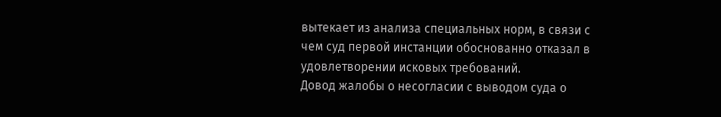вытекает из анализа специальных норм, в связи с чем суд первой инстанции обоснованно отказал в удовлетворении исковых требований.
Довод жалобы о несогласии с выводом суда о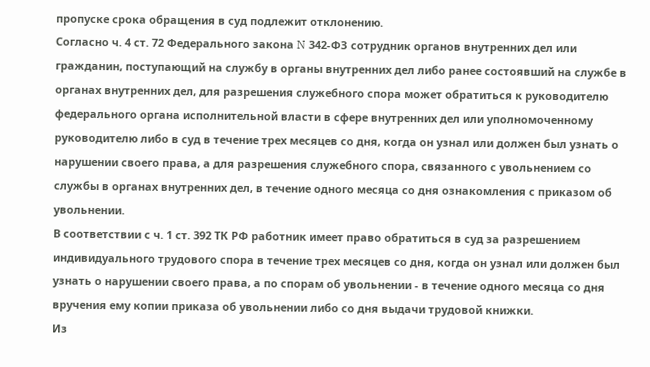пропуске срока обращения в суд подлежит отклонению.
Согласно ч. 4 ст. 72 Федерального закона N 342-ФЗ сотрудник органов внутренних дел или гражданин, поступающий на службу в органы внутренних дел либо ранее состоявший на службе в органах внутренних дел, для разрешения служебного спора может обратиться к руководителю федерального органа исполнительной власти в сфере внутренних дел или уполномоченному руководителю либо в суд в течение трех месяцев со дня, когда он узнал или должен был узнать о нарушении своего права, а для разрешения служебного спора, связанного с увольнением со службы в органах внутренних дел, в течение одного месяца со дня ознакомления с приказом об увольнении.
В соответствии с ч. 1 ст. 392 ТК РФ работник имеет право обратиться в суд за разрешением индивидуального трудового спора в течение трех месяцев со дня, когда он узнал или должен был узнать о нарушении своего права, а по спорам об увольнении - в течение одного месяца со дня вручения ему копии приказа об увольнении либо со дня выдачи трудовой книжки.
Из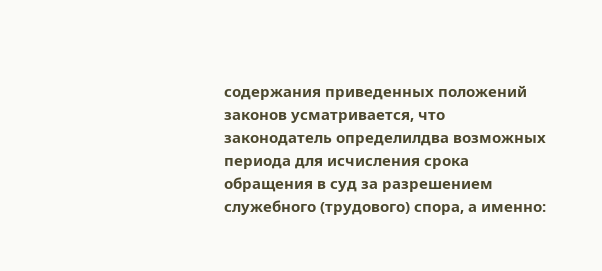содержания приведенных положений законов усматривается, что законодатель определилдва возможных периода для исчисления срока обращения в суд за разрешением служебного (трудового) спора, а именно: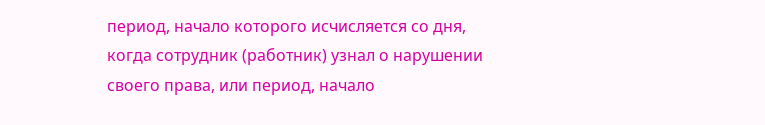период, начало которого исчисляется со дня, когда сотрудник (работник) узнал о нарушении своего права, или период, начало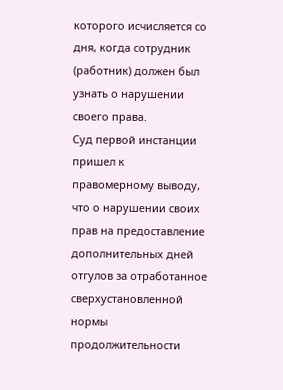которого исчисляется со дня, когда сотрудник (работник) должен был узнать о нарушении своего права.
Суд первой инстанции пришел к правомерному выводу, что о нарушении своих прав на предоставление дополнительных дней отгулов за отработанное сверхустановленной нормы продолжительности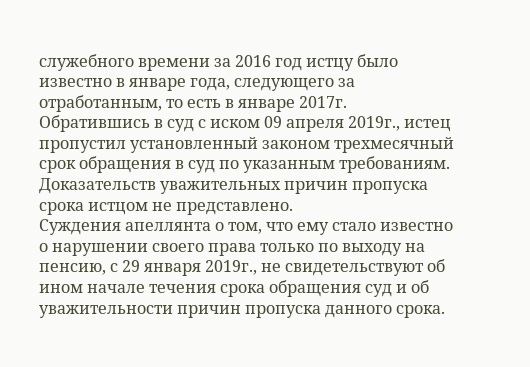служебного времени за 2016 год истцу было известно в январе года, следующего за отработанным, то есть в январе 2017г.
Обратившись в суд с иском 09 апреля 2019г., истец пропустил установленный законом трехмесячный срок обращения в суд по указанным требованиям. Доказательств уважительных причин пропуска срока истцом не представлено.
Суждения апеллянта о том, что ему стало известно о нарушении своего права только по выходу на пенсию, с 29 января 2019г., не свидетельствуют об ином начале течения срока обращения суд и об уважительности причин пропуска данного срока.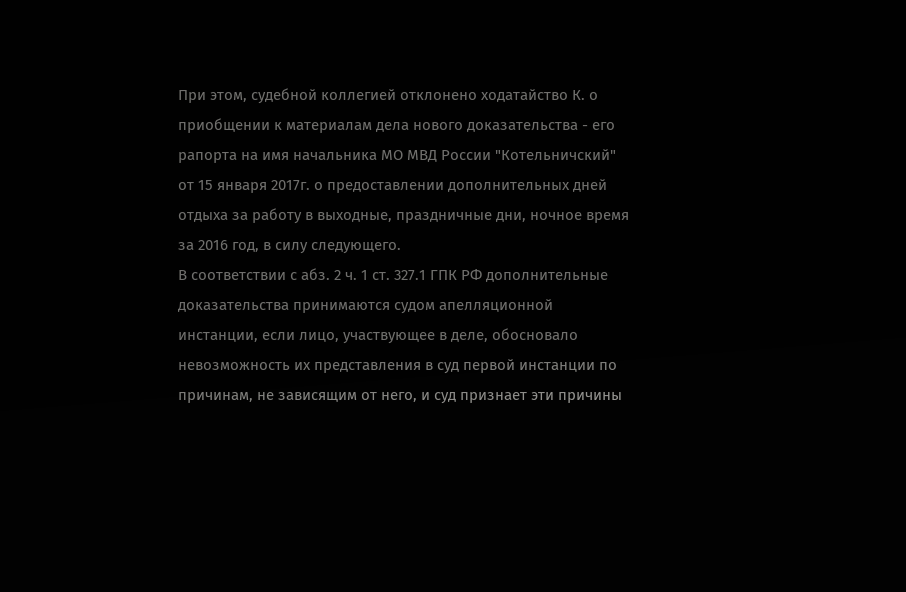При этом, судебной коллегией отклонено ходатайство К. о приобщении к материалам дела нового доказательства - его рапорта на имя начальника МО МВД России "Котельничский" от 15 января 2017г. о предоставлении дополнительных дней отдыха за работу в выходные, праздничные дни, ночное время за 2016 год, в силу следующего.
В соответствии с абз. 2 ч. 1 ст. 327.1 ГПК РФ дополнительные доказательства принимаются судом апелляционной инстанции, если лицо, участвующее в деле, обосновало невозможность их представления в суд первой инстанции по причинам, не зависящим от него, и суд признает эти причины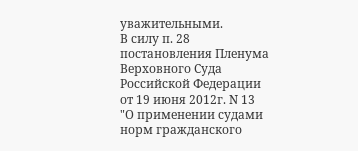уважительными.
В силу п. 28 постановления Пленума Верховного Суда Российской Федерации от 19 июня 2012г. N 13 "О применении судами норм гражданского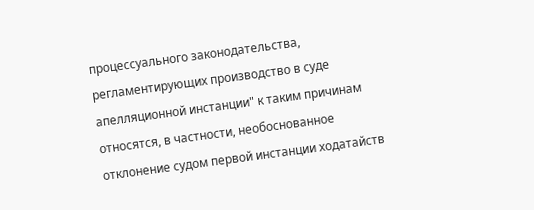процессуального законодательства, регламентирующих производство в суде апелляционной инстанции" к таким причинам относятся, в частности, необоснованное отклонение судом первой инстанции ходатайств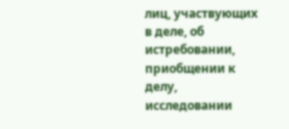лиц, участвующих в деле, об истребовании, приобщении к делу, исследовании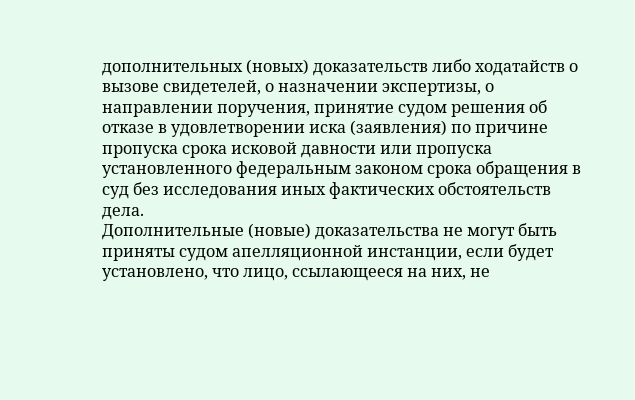дополнительных (новых) доказательств либо ходатайств о вызове свидетелей, о назначении экспертизы, о направлении поручения, принятие судом решения об отказе в удовлетворении иска (заявления) по причине пропуска срока исковой давности или пропуска установленного федеральным законом срока обращения в суд без исследования иных фактических обстоятельств дела.
Дополнительные (новые) доказательства не могут быть приняты судом апелляционной инстанции, если будет установлено, что лицо, ссылающееся на них, не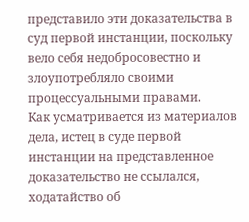представило эти доказательства в суд первой инстанции, поскольку вело себя недобросовестно и злоупотребляло своими процессуальными правами.
Как усматривается из материалов дела, истец в суде первой инстанции на представленное доказательство не ссылался, ходатайство об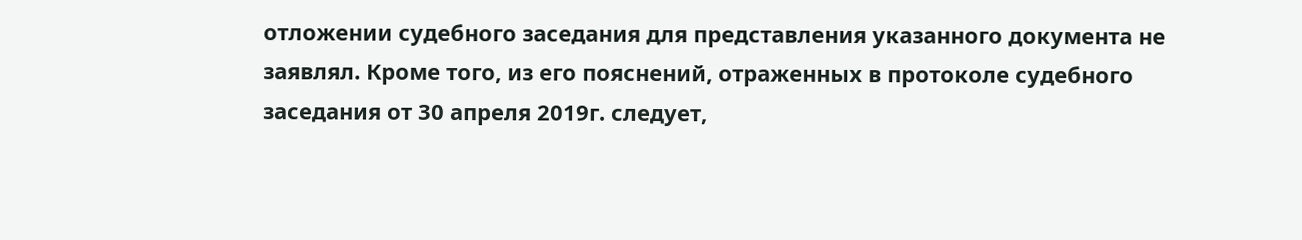отложении судебного заседания для представления указанного документа не заявлял. Кроме того, из его пояснений, отраженных в протоколе судебного заседания от 30 апреля 2019г. следует,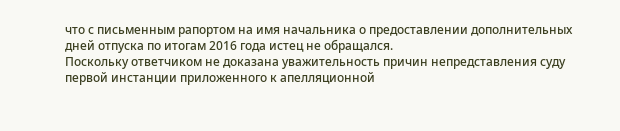что с письменным рапортом на имя начальника о предоставлении дополнительных дней отпуска по итогам 2016 года истец не обращался.
Поскольку ответчиком не доказана уважительность причин непредставления суду первой инстанции приложенного к апелляционной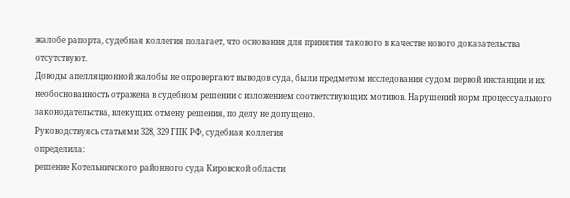жалобе рапорта, судебная коллегия полагает, что основания для принятия такового в качестве нового доказательства отсутствуют.
Доводы апелляционной жалобы не опровергают выводов суда, были предметом исследования судом первой инстанции и их необоснованность отражена в судебном решении с изложением соответствующих мотивов. Нарушений норм процессуального законодательства, влекущих отмену решения, по делу не допущено.
Руководствуясь статьями 328, 329 ГПК РФ, судебная коллегия
определила:
решение Котельничского районного суда Кировской области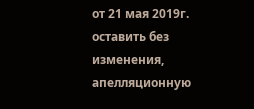от 21 мая 2019г. оставить без изменения, апелляционную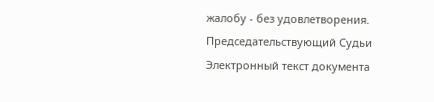жалобу - без удовлетворения.
Председательствующий Судьи
Электронный текст документа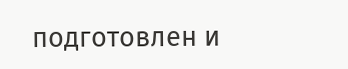подготовлен и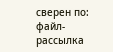сверен по:
файл-рассылка